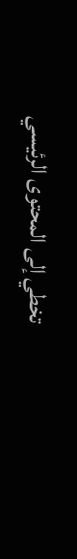تخطي إلى المحتوى الرئيسي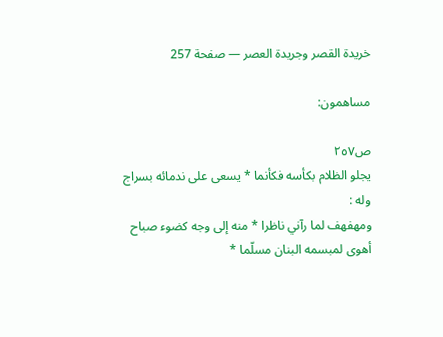خريدة القصر وجريدة العصر — صفحة 257

مساهمون:

ص٢٥٧
يجلو الظلام بكأسه فكأنما * يسعى على ندمائه بسراج
وله :
ومهفهف لما رآني ناظرا * منه إلى وجه كضوء صباح
أهوى لمبسمه البنان مسلّما *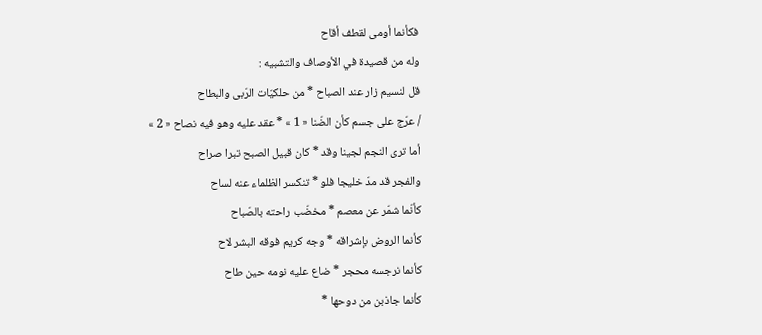فكأنما أومى لقطف أقاح
وله من قصيدة في الأوصاف والتشبيه :
قل لنسيم زار عند الصباح * من حلكيّات الرّبى والبطاح
/ عرّج على جسم كأن الضّنا « 1 » * عقد عليه وهو فيه نصاح « 2 »
أما ترى النجم لجينا وقد * كان قبيل الصبح تبرا صراح
والفجر قد مدّ خليجا فلو * تنكسر الظلماء عنه لساح
كأنّما شمّر عن معصم * مخضّب راحته بالصّباح
كأنما الروض بإشراقه * وجه كريم فوقه البشر لاح
كأنما نرجسه محجر * ضاع عليه نومه حين طاح
كأنما جاذبن من دوحها *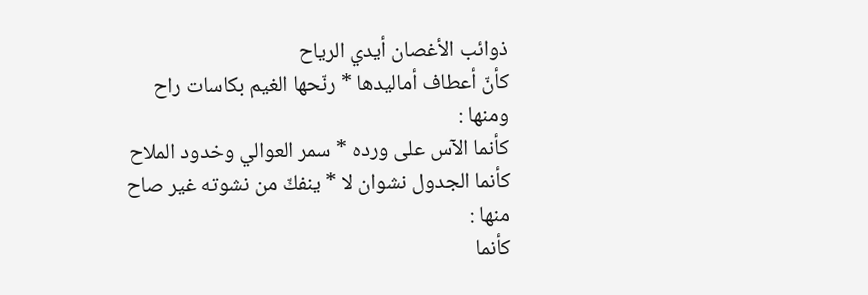ذوائب الأغصان أيدي الرياح
كأنّ أعطاف أماليدها * رنّحها الغيم بكاسات راح
ومنها :
كأنما الآس على ورده * سمر العوالي وخدود الملاح
كأنما الجدول نشوان لا * ينفكّ من نشوته غير صاح
منها :
كأنما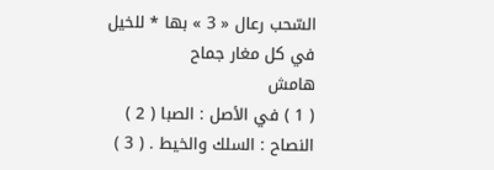السّحب رعال « 3 » بها * للخيل في كل مغار جماح
هامش
( 1 ) في الأصل : الصبا ( 2 ) النصاح : السلك والخيط . ( 3 )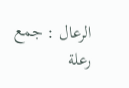الرعال : جمع رعلة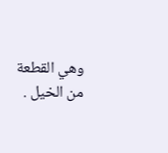وهي القطعة من الخيل .